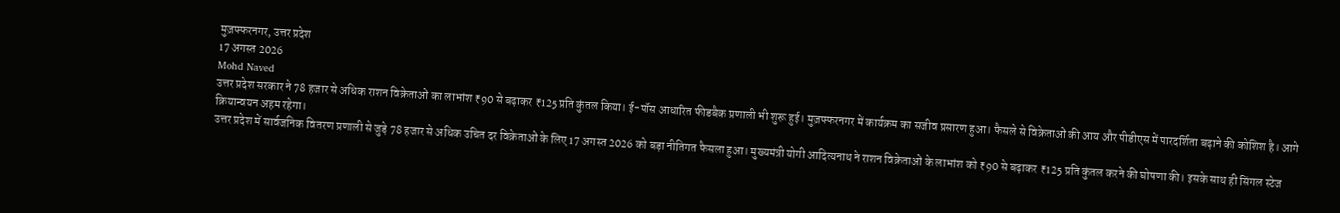मुज़फ्फरनगर, उत्तर प्रदेश
17 अगस्त 2026
Mohd Naved
उत्तर प्रदेश सरकार ने 78 हजार से अधिक राशन विक्रेताओं का लाभांश ₹90 से बढ़ाकर ₹125 प्रति कुंतल किया। ई-पॉस आधारित फीडबैक प्रणाली भी शुरू हुई। मुज़फ्फरनगर में कार्यक्रम का सजीव प्रसारण हुआ। फैसले से विक्रेताओं की आय और पीडीएस में पारदर्शिता बढ़ाने की कोशिश है। आगे क्रियान्वयन अहम रहेगा।
उत्तर प्रदेश में सार्वजनिक वितरण प्रणाली से जुड़े 78 हजार से अधिक उचित दर विक्रेताओं के लिए 17 अगस्त 2026 को बड़ा नीतिगत फैसला हुआ। मुख्यमंत्री योगी आदित्यनाथ ने राशन विक्रेताओं के लाभांश को ₹90 से बढ़ाकर ₹125 प्रति कुंतल करने की घोषणा की। इसके साथ ही सिंगल स्टेज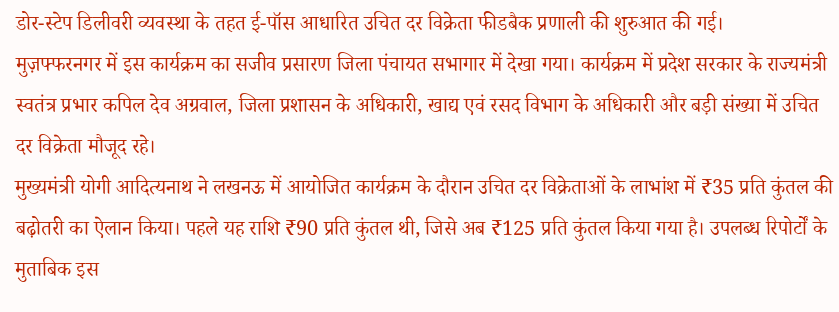डोर-स्टेप डिलीवरी व्यवस्था के तहत ई-पॉस आधारित उचित दर विक्रेता फीडबैक प्रणाली की शुरुआत की गई।
मुज़फ्फरनगर में इस कार्यक्रम का सजीव प्रसारण जिला पंचायत सभागार में देखा गया। कार्यक्रम में प्रदेश सरकार के राज्यमंत्री स्वतंत्र प्रभार कपिल देव अग्रवाल, जिला प्रशासन के अधिकारी, खाद्य एवं रसद विभाग के अधिकारी और बड़ी संख्या में उचित दर विक्रेता मौजूद रहे।
मुख्यमंत्री योगी आदित्यनाथ ने लखनऊ में आयोजित कार्यक्रम के दौरान उचित दर विक्रेताओं के लाभांश में ₹35 प्रति कुंतल की बढ़ोतरी का ऐलान किया। पहले यह राशि ₹90 प्रति कुंतल थी, जिसे अब ₹125 प्रति कुंतल किया गया है। उपलब्ध रिपोर्टों के मुताबिक इस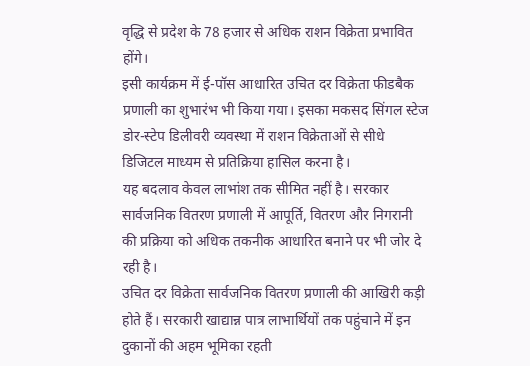वृद्धि से प्रदेश के 78 हजार से अधिक राशन विक्रेता प्रभावित होंगे।
इसी कार्यक्रम में ई-पॉस आधारित उचित दर विक्रेता फीडबैक प्रणाली का शुभारंभ भी किया गया। इसका मकसद सिंगल स्टेज डोर-स्टेप डिलीवरी व्यवस्था में राशन विक्रेताओं से सीधे डिजिटल माध्यम से प्रतिक्रिया हासिल करना है।
यह बदलाव केवल लाभांश तक सीमित नहीं है। सरकार सार्वजनिक वितरण प्रणाली में आपूर्ति, वितरण और निगरानी की प्रक्रिया को अधिक तकनीक आधारित बनाने पर भी जोर दे रही है।
उचित दर विक्रेता सार्वजनिक वितरण प्रणाली की आखिरी कड़ी होते हैं। सरकारी खाद्यान्न पात्र लाभार्थियों तक पहुंचाने में इन दुकानों की अहम भूमिका रहती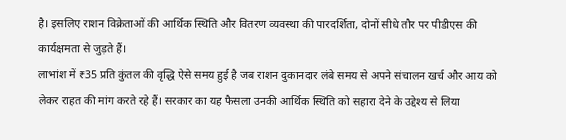है। इसलिए राशन विक्रेताओं की आर्थिक स्थिति और वितरण व्यवस्था की पारदर्शिता, दोनों सीधे तौर पर पीडीएस की कार्यक्षमता से जुड़ते हैं।
लाभांश में ₹35 प्रति कुंतल की वृद्धि ऐसे समय हुई है जब राशन दुकानदार लंबे समय से अपने संचालन खर्च और आय को लेकर राहत की मांग करते रहे हैं। सरकार का यह फैसला उनकी आर्थिक स्थिति को सहारा देने के उद्देश्य से लिया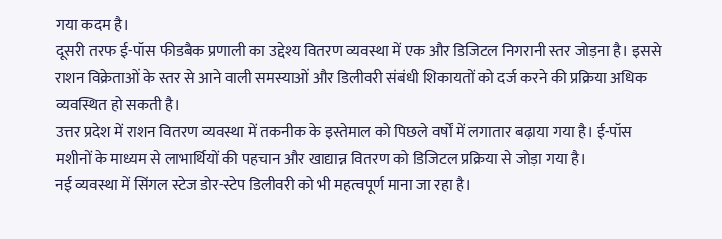गया कदम है।
दूसरी तरफ ई-पॉस फीडबैक प्रणाली का उद्देश्य वितरण व्यवस्था में एक और डिजिटल निगरानी स्तर जोड़ना है। इससे राशन विक्रेताओं के स्तर से आने वाली समस्याओं और डिलीवरी संबंधी शिकायतों को दर्ज करने की प्रक्रिया अधिक व्यवस्थित हो सकती है।
उत्तर प्रदेश में राशन वितरण व्यवस्था में तकनीक के इस्तेमाल को पिछले वर्षों में लगातार बढ़ाया गया है। ई-पॉस मशीनों के माध्यम से लाभार्थियों की पहचान और खाद्यान्न वितरण को डिजिटल प्रक्रिया से जोड़ा गया है।
नई व्यवस्था में सिंगल स्टेज डोर-स्टेप डिलीवरी को भी महत्वपूर्ण माना जा रहा है।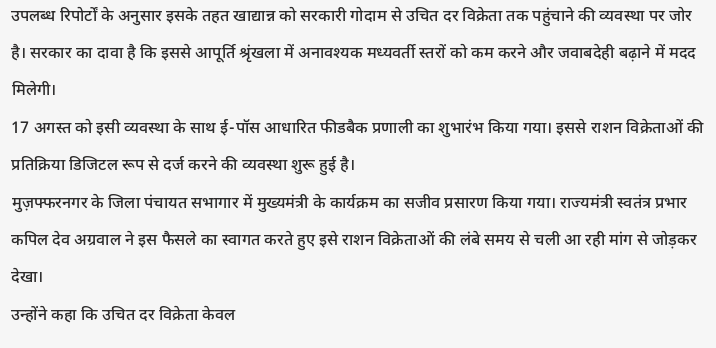उपलब्ध रिपोर्टों के अनुसार इसके तहत खाद्यान्न को सरकारी गोदाम से उचित दर विक्रेता तक पहुंचाने की व्यवस्था पर जोर है। सरकार का दावा है कि इससे आपूर्ति श्रृंखला में अनावश्यक मध्यवर्ती स्तरों को कम करने और जवाबदेही बढ़ाने में मदद मिलेगी।
17 अगस्त को इसी व्यवस्था के साथ ई-पॉस आधारित फीडबैक प्रणाली का शुभारंभ किया गया। इससे राशन विक्रेताओं की प्रतिक्रिया डिजिटल रूप से दर्ज करने की व्यवस्था शुरू हुई है।
मुज़फ्फरनगर के जिला पंचायत सभागार में मुख्यमंत्री के कार्यक्रम का सजीव प्रसारण किया गया। राज्यमंत्री स्वतंत्र प्रभार कपिल देव अग्रवाल ने इस फैसले का स्वागत करते हुए इसे राशन विक्रेताओं की लंबे समय से चली आ रही मांग से जोड़कर देखा।
उन्होंने कहा कि उचित दर विक्रेता केवल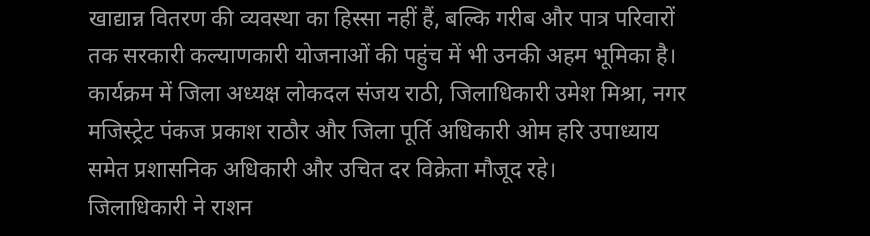खाद्यान्न वितरण की व्यवस्था का हिस्सा नहीं हैं, बल्कि गरीब और पात्र परिवारों तक सरकारी कल्याणकारी योजनाओं की पहुंच में भी उनकी अहम भूमिका है।
कार्यक्रम में जिला अध्यक्ष लोकदल संजय राठी, जिलाधिकारी उमेश मिश्रा, नगर मजिस्ट्रेट पंकज प्रकाश राठौर और जिला पूर्ति अधिकारी ओम हरि उपाध्याय समेत प्रशासनिक अधिकारी और उचित दर विक्रेता मौजूद रहे।
जिलाधिकारी ने राशन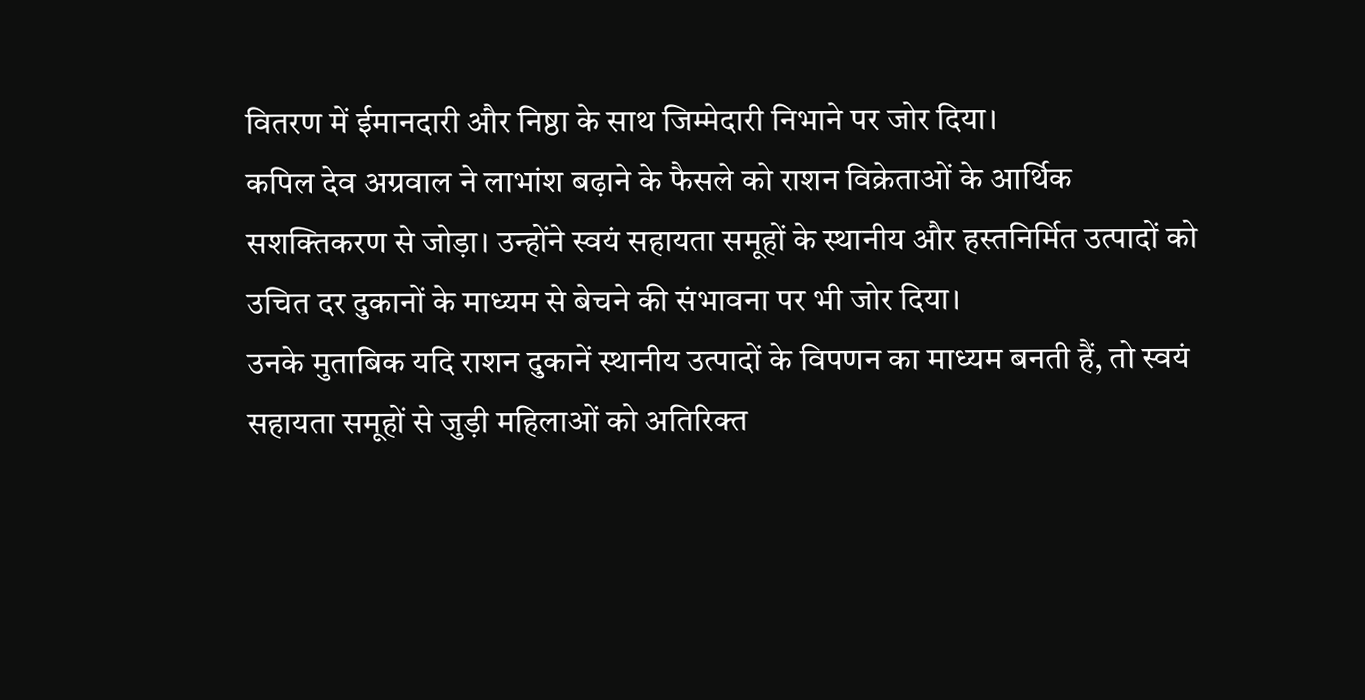वितरण में ईमानदारी और निष्ठा के साथ जिम्मेदारी निभाने पर जोर दिया।
कपिल देव अग्रवाल ने लाभांश बढ़ाने के फैसले को राशन विक्रेताओं के आर्थिक सशक्तिकरण से जोड़ा। उन्होंने स्वयं सहायता समूहों के स्थानीय और हस्तनिर्मित उत्पादों को उचित दर दुकानों के माध्यम से बेचने की संभावना पर भी जोर दिया।
उनके मुताबिक यदि राशन दुकानें स्थानीय उत्पादों के विपणन का माध्यम बनती हैं, तो स्वयं सहायता समूहों से जुड़ी महिलाओं को अतिरिक्त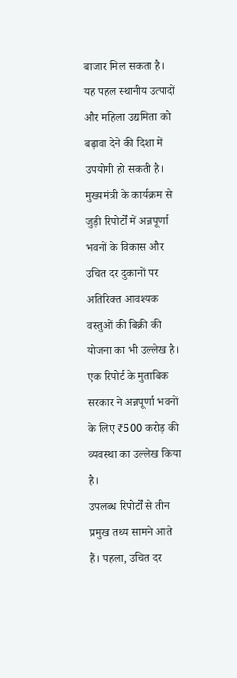बाजार मिल सकता है। यह पहल स्थानीय उत्पादों और महिला उद्यमिता को बढ़ावा देने की दिशा में उपयोगी हो सकती है।
मुख्यमंत्री के कार्यक्रम से जुड़ी रिपोर्टों में अन्नपूर्णा भवनों के विकास और उचित दर दुकानों पर अतिरिक्त आवश्यक वस्तुओं की बिक्री की योजना का भी उल्लेख है। एक रिपोर्ट के मुताबिक सरकार ने अन्नपूर्णा भवनों के लिए ₹500 करोड़ की व्यवस्था का उल्लेख किया है।
उपलब्ध रिपोर्टों से तीन प्रमुख तथ्य सामने आते हैं। पहला, उचित दर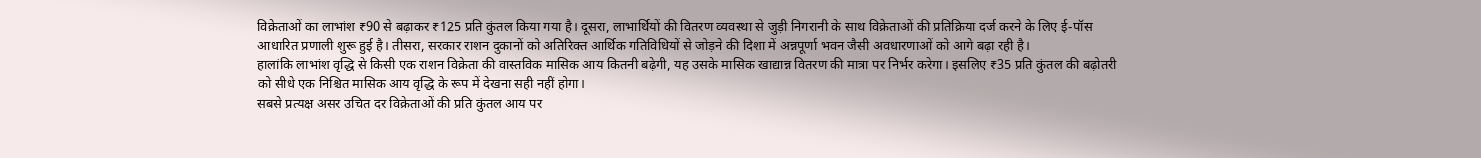विक्रेताओं का लाभांश ₹90 से बढ़ाकर ₹125 प्रति कुंतल किया गया है। दूसरा, लाभार्थियों की वितरण व्यवस्था से जुड़ी निगरानी के साथ विक्रेताओं की प्रतिक्रिया दर्ज करने के लिए ई-पॉस आधारित प्रणाली शुरू हुई है। तीसरा, सरकार राशन दुकानों को अतिरिक्त आर्थिक गतिविधियों से जोड़ने की दिशा में अन्नपूर्णा भवन जैसी अवधारणाओं को आगे बढ़ा रही है।
हालांकि लाभांश वृद्धि से किसी एक राशन विक्रेता की वास्तविक मासिक आय कितनी बढ़ेगी, यह उसके मासिक खाद्यान्न वितरण की मात्रा पर निर्भर करेगा। इसलिए ₹35 प्रति कुंतल की बढ़ोतरी को सीधे एक निश्चित मासिक आय वृद्धि के रूप में देखना सही नहीं होगा।
सबसे प्रत्यक्ष असर उचित दर विक्रेताओं की प्रति कुंतल आय पर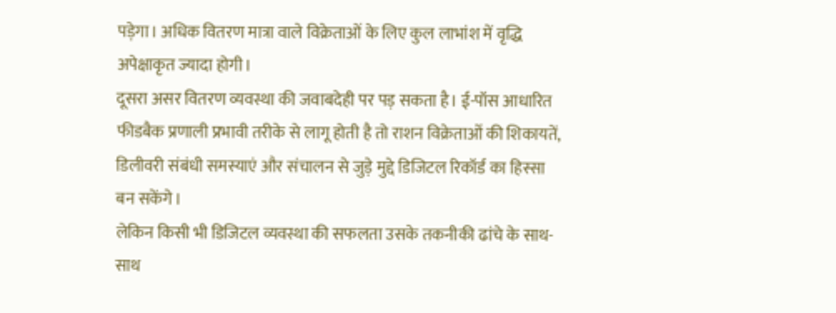पड़ेगा। अधिक वितरण मात्रा वाले विक्रेताओं के लिए कुल लाभांश में वृद्धि अपेक्षाकृत ज्यादा होगी।
दूसरा असर वितरण व्यवस्था की जवाबदेही पर पड़ सकता है। ई-पॉस आधारित फीडबैक प्रणाली प्रभावी तरीके से लागू होती है तो राशन विक्रेताओं की शिकायतें, डिलीवरी संबंधी समस्याएं और संचालन से जुड़े मुद्दे डिजिटल रिकॉर्ड का हिस्सा बन सकेंगे।
लेकिन किसी भी डिजिटल व्यवस्था की सफलता उसके तकनीकी ढांचे के साथ-साथ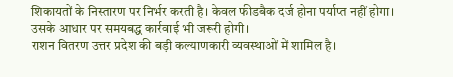शिकायतों के निस्तारण पर निर्भर करती है। केवल फीडबैक दर्ज होना पर्याप्त नहीं होगा। उसके आधार पर समयबद्ध कार्रवाई भी जरूरी होगी।
राशन वितरण उत्तर प्रदेश की बड़ी कल्याणकारी व्यवस्थाओं में शामिल है।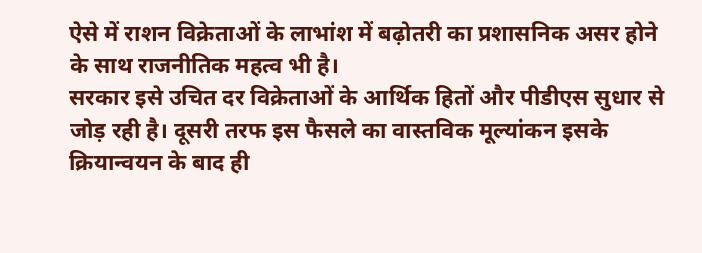ऐसे में राशन विक्रेताओं के लाभांश में बढ़ोतरी का प्रशासनिक असर होने के साथ राजनीतिक महत्व भी है।
सरकार इसे उचित दर विक्रेताओं के आर्थिक हितों और पीडीएस सुधार से जोड़ रही है। दूसरी तरफ इस फैसले का वास्तविक मूल्यांकन इसके क्रियान्वयन के बाद ही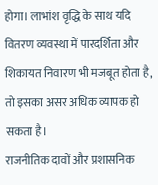होगा। लाभांश वृद्धि के साथ यदि वितरण व्यवस्था में पारदर्शिता और शिकायत निवारण भी मजबूत होता है, तो इसका असर अधिक व्यापक हो सकता है।
राजनीतिक दावों और प्रशासनिक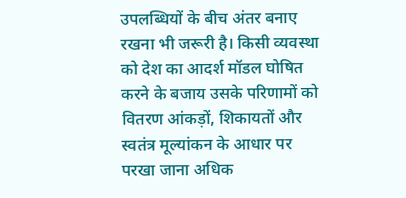उपलब्धियों के बीच अंतर बनाए रखना भी जरूरी है। किसी व्यवस्था को देश का आदर्श मॉडल घोषित करने के बजाय उसके परिणामों को वितरण आंकड़ों, शिकायतों और स्वतंत्र मूल्यांकन के आधार पर परखा जाना अधिक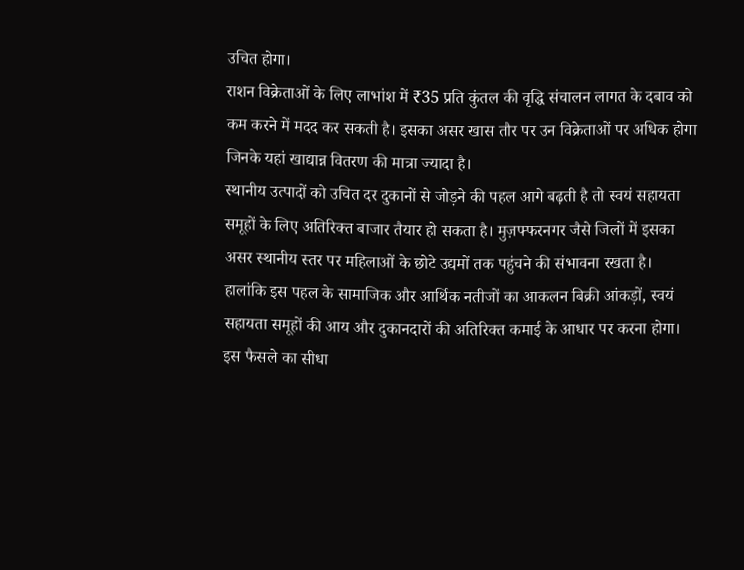उचित होगा।
राशन विक्रेताओं के लिए लाभांश में ₹35 प्रति कुंतल की वृद्धि संचालन लागत के दबाव को कम करने में मदद कर सकती है। इसका असर खास तौर पर उन विक्रेताओं पर अधिक होगा जिनके यहां खाद्यान्न वितरण की मात्रा ज्यादा है।
स्थानीय उत्पादों को उचित दर दुकानों से जोड़ने की पहल आगे बढ़ती है तो स्वयं सहायता समूहों के लिए अतिरिक्त बाजार तैयार हो सकता है। मुज़फ्फरनगर जैसे जिलों में इसका असर स्थानीय स्तर पर महिलाओं के छोटे उद्यमों तक पहुंचने की संभावना रखता है।
हालांकि इस पहल के सामाजिक और आर्थिक नतीजों का आकलन बिक्री आंकड़ों, स्वयं सहायता समूहों की आय और दुकानदारों की अतिरिक्त कमाई के आधार पर करना होगा।
इस फैसले का सीधा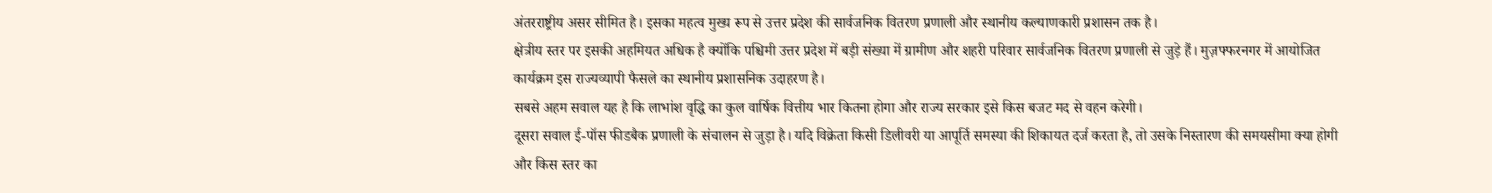अंतरराष्ट्रीय असर सीमित है। इसका महत्व मुख्य रूप से उत्तर प्रदेश की सार्वजनिक वितरण प्रणाली और स्थानीय कल्याणकारी प्रशासन तक है।
क्षेत्रीय स्तर पर इसकी अहमियत अधिक है क्योंकि पश्चिमी उत्तर प्रदेश में बड़ी संख्या में ग्रामीण और शहरी परिवार सार्वजनिक वितरण प्रणाली से जुड़े हैं। मुज़फ्फरनगर में आयोजित कार्यक्रम इस राज्यव्यापी फैसले का स्थानीय प्रशासनिक उदाहरण है।
सबसे अहम सवाल यह है कि लाभांश वृद्धि का कुल वार्षिक वित्तीय भार कितना होगा और राज्य सरकार इसे किस बजट मद से वहन करेगी।
दूसरा सवाल ई-पॉस फीडबैक प्रणाली के संचालन से जुड़ा है। यदि विक्रेता किसी डिलीवरी या आपूर्ति समस्या की शिकायत दर्ज करता है, तो उसके निस्तारण की समयसीमा क्या होगी और किस स्तर का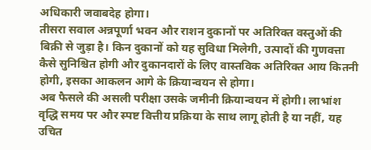अधिकारी जवाबदेह होगा।
तीसरा सवाल अन्नपूर्णा भवन और राशन दुकानों पर अतिरिक्त वस्तुओं की बिक्री से जुड़ा है। किन दुकानों को यह सुविधा मिलेगी, उत्पादों की गुणवत्ता कैसे सुनिश्चित होगी और दुकानदारों के लिए वास्तविक अतिरिक्त आय कितनी होगी, इसका आकलन आगे के क्रियान्वयन से होगा।
अब फैसले की असली परीक्षा उसके जमीनी क्रियान्वयन में होगी। लाभांश वृद्धि समय पर और स्पष्ट वित्तीय प्रक्रिया के साथ लागू होती है या नहीं, यह उचित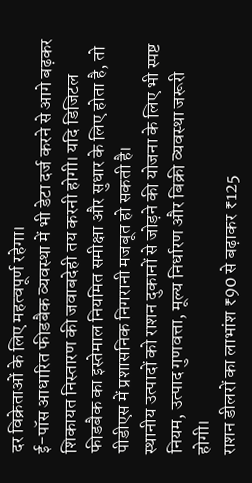दर विक्रेताओं के लिए महत्वपूर्ण रहेगा।
ई-पॉस आधारित फीडबैक व्यवस्था में भी डेटा दर्ज करने से आगे बढ़कर शिकायत निस्तारण की जवाबदेही तय करनी होगी। यदि डिजिटल फीडबैक का इस्तेमाल नियमित समीक्षा और सुधार के लिए होता है, तो पीडीएस में प्रशासनिक निगरानी मजबूत हो सकती है।
स्थानीय उत्पादों को राशन दुकानों से जोड़ने की योजना के लिए भी स्पष्ट नियम, उत्पाद गुणवत्ता, मूल्य निर्धारण और बिक्री व्यवस्था जरूरी होगी।
राशन डीलरों का लाभांश ₹90 से बढ़ाकर ₹125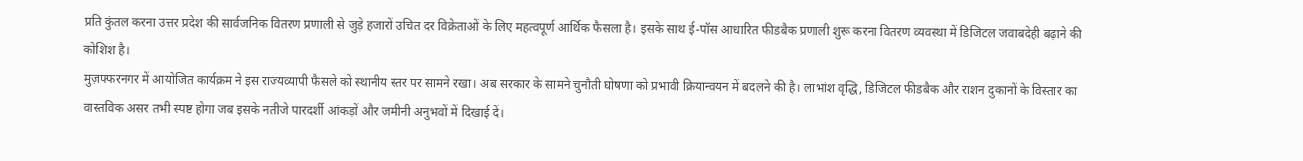प्रति कुंतल करना उत्तर प्रदेश की सार्वजनिक वितरण प्रणाली से जुड़े हजारों उचित दर विक्रेताओं के लिए महत्वपूर्ण आर्थिक फैसला है। इसके साथ ई-पॉस आधारित फीडबैक प्रणाली शुरू करना वितरण व्यवस्था में डिजिटल जवाबदेही बढ़ाने की कोशिश है।
मुज़फ्फरनगर में आयोजित कार्यक्रम ने इस राज्यव्यापी फैसले को स्थानीय स्तर पर सामने रखा। अब सरकार के सामने चुनौती घोषणा को प्रभावी क्रियान्वयन में बदलने की है। लाभांश वृद्धि, डिजिटल फीडबैक और राशन दुकानों के विस्तार का वास्तविक असर तभी स्पष्ट होगा जब इसके नतीजे पारदर्शी आंकड़ों और जमीनी अनुभवों में दिखाई दें।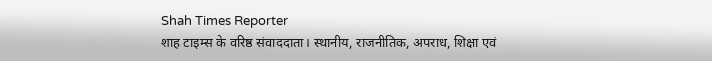Shah Times Reporter
शाह टाइम्स के वरिष्ठ संवाददाता। स्थानीय, राजनीतिक, अपराध, शिक्षा एवं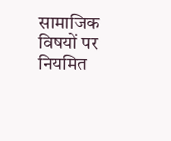सामाजिक विषयों पर नियमित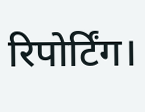रिपोर्टिंग।